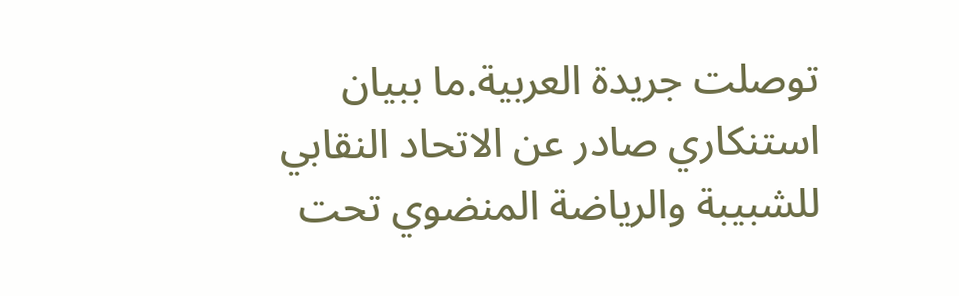توصلت جريدة العربية.ما ببيان استنكاري صادر عن الاتحاد النقابي للشبيبة والرياضة المنضوي تحت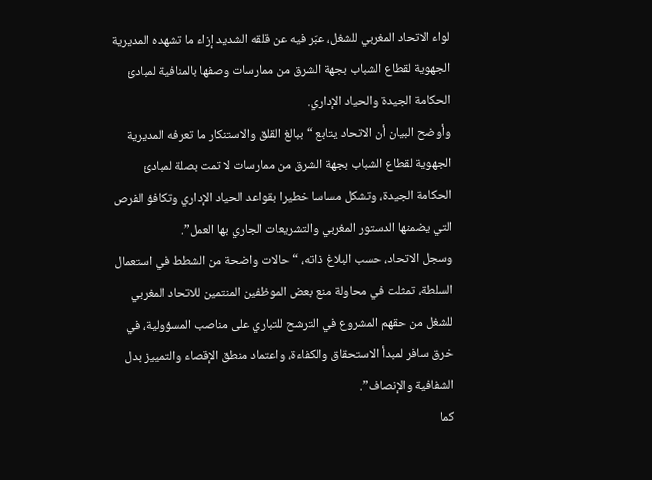لواء الاتحاد المغربي للشغل، عبّر فيه عن قلقه الشديد إزاء ما تشهده المديرية الجهوية لقطاع الشباب بجهة الشرق من ممارسات وصفها بالمنافية لمبادئ الحكامة الجيدة والحياد الإداري.
وأوضح البيان أن الاتحاد يتابع “ببالغ القلق والاستنكار ما تعرفه المديرية الجهوية لقطاع الشباب بجهة الشرق من ممارسات لا تمت بصلة لمبادئ الحكامة الجيدة، وتشكل مساسا خطيرا بقواعد الحياد الإداري وتكافؤ الفرص التي يضمنها الدستور المغربي والتشريعات الجاري بها العمل”.
وسجل الاتحاد، حسب البلاغ ذاته، “حالات واضحة من الشطط في استعمال السلطة، تمثلت في محاولة منع بعض الموظفين المنتمين للاتحاد المغربي للشغل من حقهم المشروع في الترشح للتباري على مناصب المسؤولية، في خرق سافر لمبدأ الاستحقاق والكفاءة، واعتماد منطق الإقصاء والتمييز بدل الشفافية والإنصاف”.
كما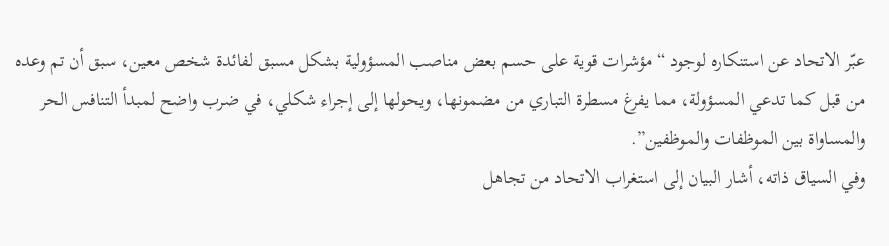عبّر الاتحاد عن استنكاره لوجود “مؤشرات قوية على حسم بعض مناصب المسؤولية بشكل مسبق لفائدة شخص معين، سبق أن تم وعده من قبل كما تدعي المسؤولة، مما يفرغ مسطرة التباري من مضمونها، ويحولها إلى إجراء شكلي، في ضرب واضح لمبدأ التنافس الحر والمساواة بين الموظفات والموظفين”.
وفي السياق ذاته، أشار البيان إلى استغراب الاتحاد من تجاهل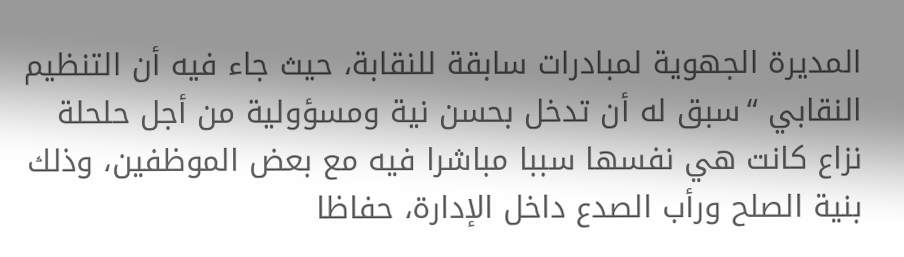المديرة الجهوية لمبادرات سابقة للنقابة، حيث جاء فيه أن التنظيم النقابي “سبق له أن تدخل بحسن نية ومسؤولية من أجل حلحلة نزاع كانت هي نفسها سببا مباشرا فيه مع بعض الموظفين، وذلك بنية الصلح ورأب الصدع داخل الإدارة، حفاظا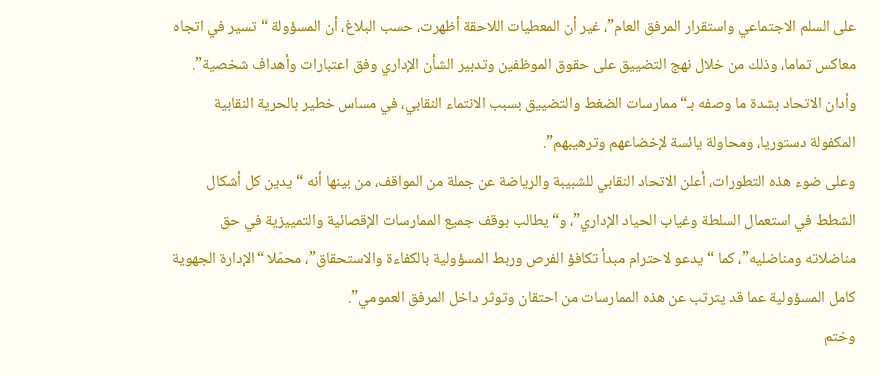على السلم الاجتماعي واستقرار المرفق العام”، غير أن المعطيات اللاحقة أظهرت، حسب البلاغ، أن المسؤولة “تسير في اتجاه معاكس تماما، وذلك من خلال نهج التضييق على حقوق الموظفين وتدبير الشأن الإداري وفق اعتبارات وأهداف شخصية”.
وأدان الاتحاد بشدة ما وصفه بـ“ممارسات الضغط والتضييق بسبب الانتماء النقابي، في مساس خطير بالحرية النقابية المكفولة دستوريا، ومحاولة يائسة لإخضاعهم وترهيبهم”.
وعلى ضوء هذه التطورات، أعلن الاتحاد النقابي للشبيبة والرياضة عن جملة من المواقف، من بينها أنه “يدين كل أشكال الشطط في استعمال السلطة وغياب الحياد الإداري”، و“يطالب بوقف جميع الممارسات الإقصائية والتمييزية في حق مناضلاته ومناضليه”، كما “يدعو لاحترام مبدأ تكافؤ الفرص وربط المسؤولية بالكفاءة والاستحقاق”، محمّلا “الإدارة الجهوية كامل المسؤولية عما قد يترتب عن هذه الممارسات من احتقان وتوثر داخل المرفق العمومي”.
وختم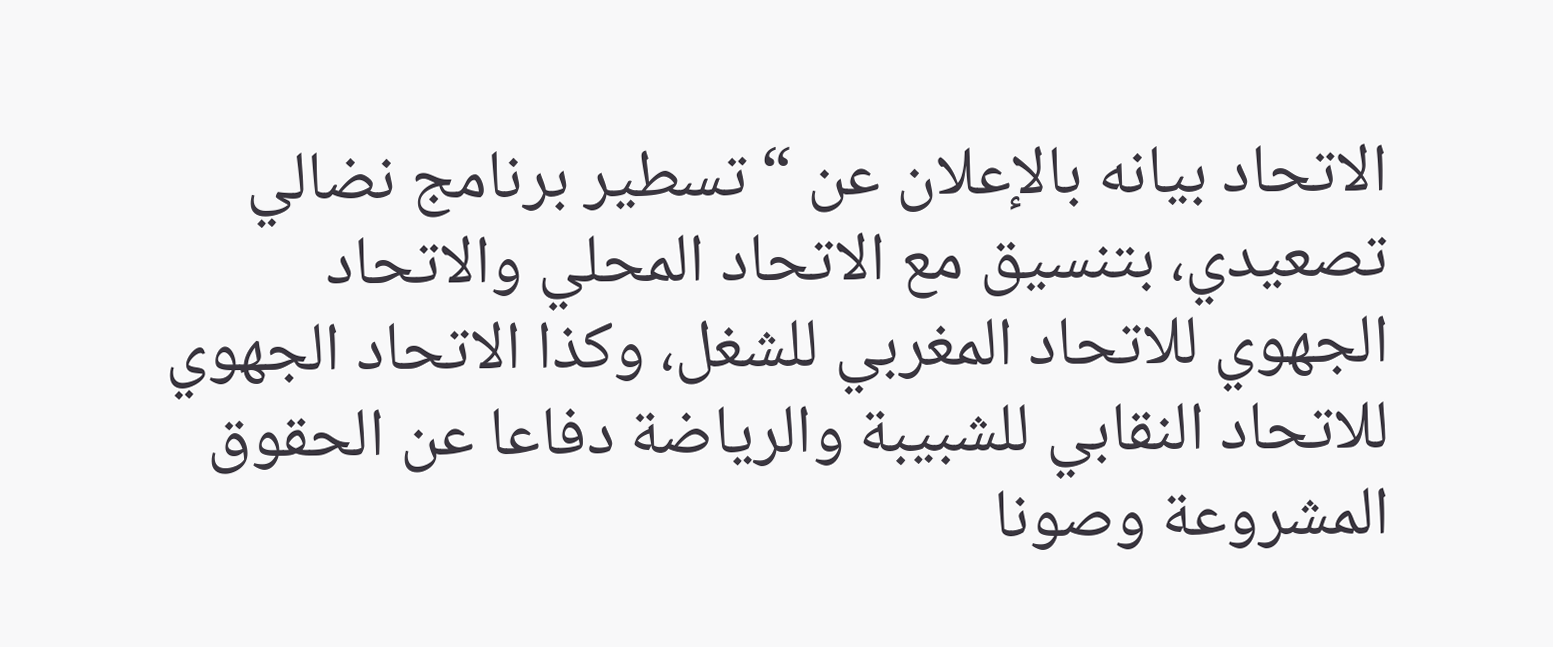الاتحاد بيانه بالإعلان عن “تسطير برنامج نضالي تصعيدي، بتنسيق مع الاتحاد المحلي والاتحاد الجهوي للاتحاد المغربي للشغل، وكذا الاتحاد الجهوي للاتحاد النقابي للشبيبة والرياضة دفاعا عن الحقوق المشروعة وصونا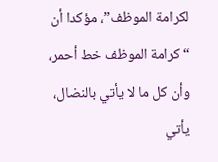لكرامة الموظف”، مؤكدا أن “كرامة الموظف خط أحمر، وأن كل ما لا يأتي بالنضال، يأتي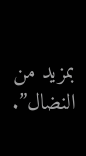بمزيد من النضال”.